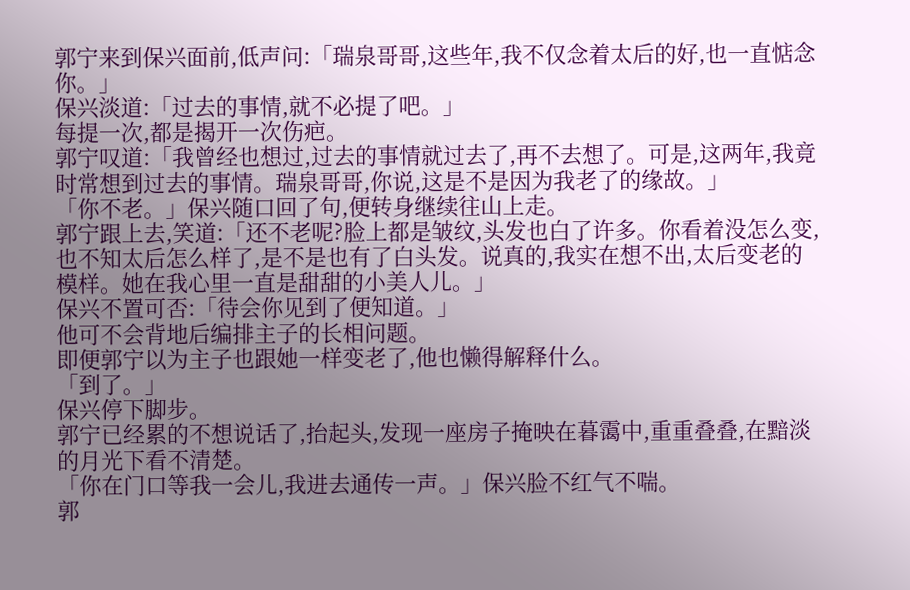郭宁来到保兴面前,低声问:「瑞泉哥哥,这些年,我不仅念着太后的好,也一直惦念你。」
保兴淡道:「过去的事情,就不必提了吧。」
每提一次,都是揭开一次伤疤。
郭宁叹道:「我曾经也想过,过去的事情就过去了,再不去想了。可是,这两年,我竟时常想到过去的事情。瑞泉哥哥,你说,这是不是因为我老了的缘故。」
「你不老。」保兴随口回了句,便转身继续往山上走。
郭宁跟上去,笑道:「还不老呢?脸上都是皱纹,头发也白了许多。你看着没怎么变,也不知太后怎么样了,是不是也有了白头发。说真的,我实在想不出,太后变老的模样。她在我心里一直是甜甜的小美人儿。」
保兴不置可否:「待会你见到了便知道。」
他可不会背地后编排主子的长相问题。
即便郭宁以为主子也跟她一样变老了,他也懒得解释什么。
「到了。」
保兴停下脚步。
郭宁已经累的不想说话了,抬起头,发现一座房子掩映在暮霭中,重重叠叠,在黯淡的月光下看不清楚。
「你在门口等我一会儿,我进去通传一声。」保兴脸不红气不喘。
郭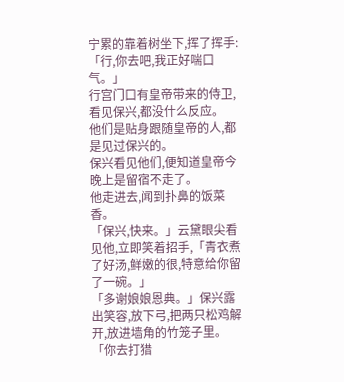宁累的靠着树坐下,挥了挥手:「行,你去吧,我正好喘口气。」
行宫门口有皇帝带来的侍卫,看见保兴,都没什么反应。
他们是贴身跟随皇帝的人,都是见过保兴的。
保兴看见他们,便知道皇帝今晚上是留宿不走了。
他走进去,闻到扑鼻的饭菜香。
「保兴,快来。」云黛眼尖看见他,立即笑着招手,「青衣煮了好汤,鲜嫩的很,特意给你留了一碗。」
「多谢娘娘恩典。」保兴露出笑容,放下弓,把两只松鸡解开,放进墙角的竹笼子里。
「你去打猎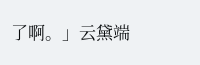了啊。」云黛端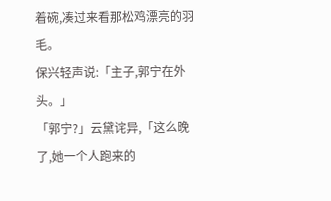着碗,凑过来看那松鸡漂亮的羽毛。
保兴轻声说:「主子,郭宁在外头。」
「郭宁?」云黛诧异,「这么晚了,她一个人跑来的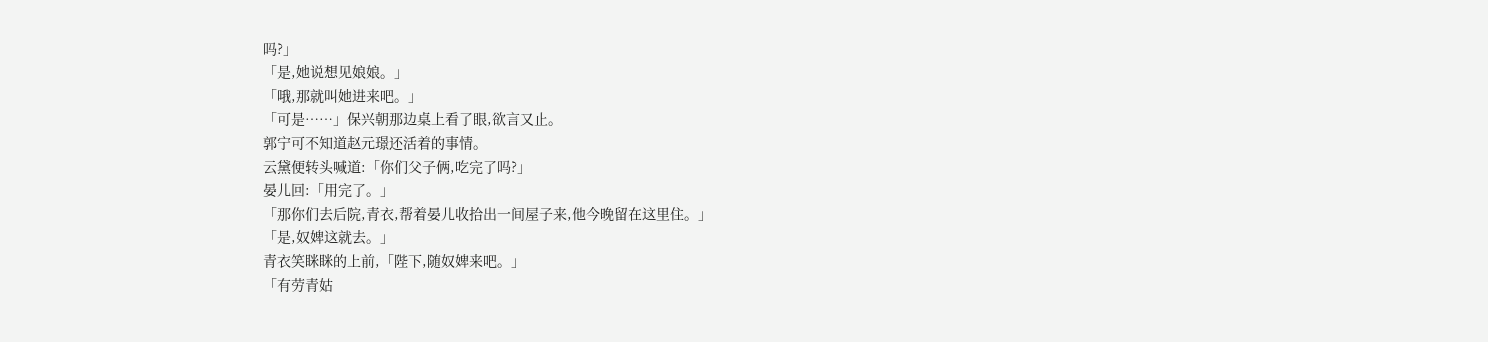吗?」
「是,她说想见娘娘。」
「哦,那就叫她进来吧。」
「可是……」保兴朝那边桌上看了眼,欲言又止。
郭宁可不知道赵元璟还活着的事情。
云黛便转头喊道:「你们父子俩,吃完了吗?」
晏儿回:「用完了。」
「那你们去后院,青衣,帮着晏儿收拾出一间屋子来,他今晚留在这里住。」
「是,奴婢这就去。」
青衣笑眯眯的上前,「陛下,随奴婢来吧。」
「有劳青姑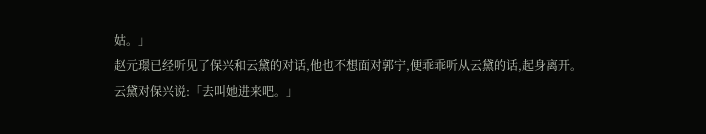姑。」
赵元璟已经听见了保兴和云黛的对话,他也不想面对郭宁,便乖乖听从云黛的话,起身离开。
云黛对保兴说:「去叫她进来吧。」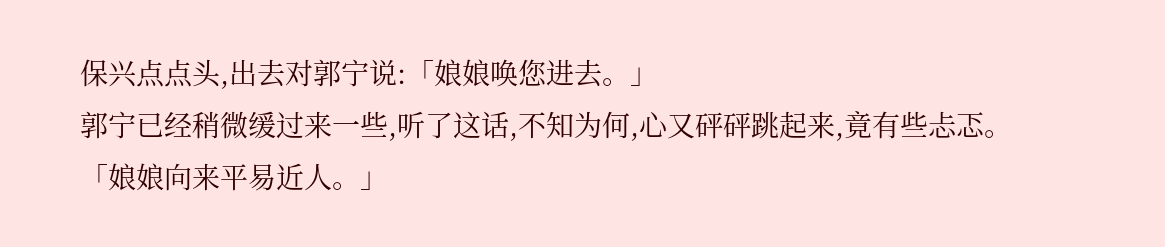保兴点点头,出去对郭宁说:「娘娘唤您进去。」
郭宁已经稍微缓过来一些,听了这话,不知为何,心又砰砰跳起来,竟有些忐忑。
「娘娘向来平易近人。」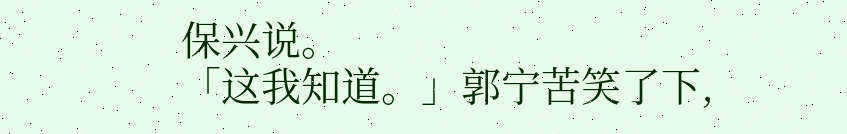保兴说。
「这我知道。」郭宁苦笑了下,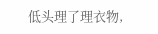低头理了理衣物,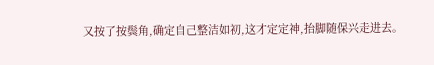又按了按鬓角,确定自己整洁如初,这才定定神,抬脚随保兴走进去。